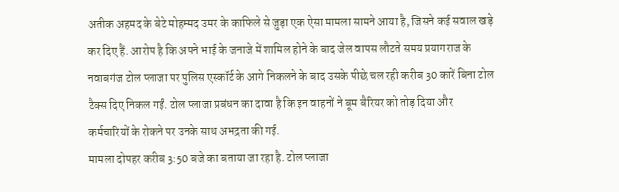अतीक अहमद के बेटे मोहम्मद उमर के काफिले से जुड़ा एक ऐसा मामला सामने आया है, जिसने कई सवाल खड़े कर दिए हैं. आरोप है कि अपने भाई के जनाजे में शामिल होने के बाद जेल वापस लौटते समय प्रयागराज के नवाबगंज टोल प्लाजा पर पुलिस एस्कॉर्ट के आगे निकलने के बाद उसके पीछे चल रही करीब 30 कारें बिना टोल टैक्स दिए निकल गईं. टोल प्लाजा प्रबंधन का दावा है कि इन वाहनों ने बूम बैरियर को तोड़ दिया और कर्मचारियों के रोकने पर उनके साथ अभद्रता की गई.
मामला दोपहर करीब 3:50 बजे का बताया जा रहा है. टोल प्लाजा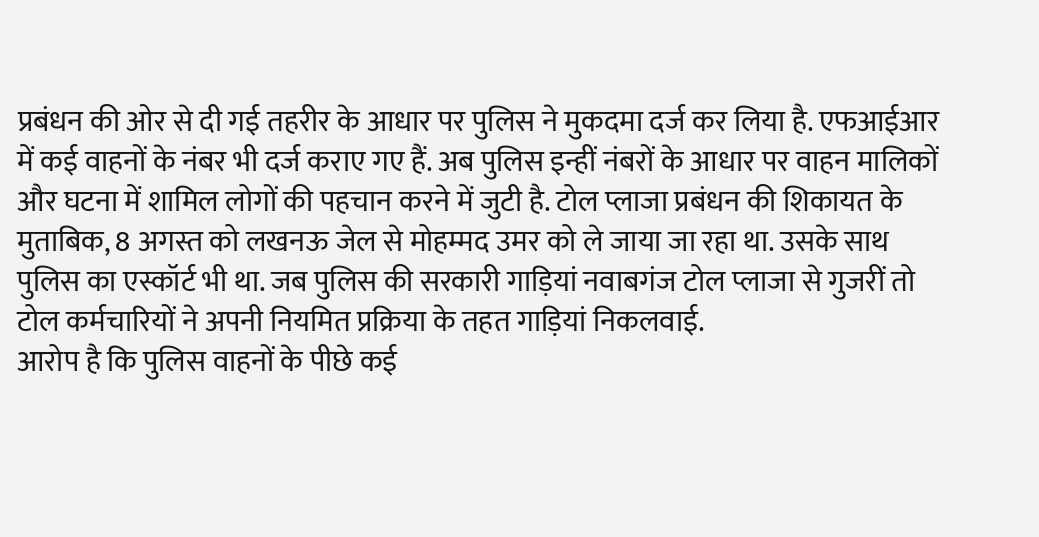प्रबंधन की ओर से दी गई तहरीर के आधार पर पुलिस ने मुकदमा दर्ज कर लिया है. एफआईआर में कई वाहनों के नंबर भी दर्ज कराए गए हैं. अब पुलिस इन्हीं नंबरों के आधार पर वाहन मालिकों और घटना में शामिल लोगों की पहचान करने में जुटी है. टोल प्लाजा प्रबंधन की शिकायत के मुताबिक, 8 अगस्त को लखनऊ जेल से मोहम्मद उमर को ले जाया जा रहा था. उसके साथ पुलिस का एस्कॉर्ट भी था. जब पुलिस की सरकारी गाड़ियां नवाबगंज टोल प्लाजा से गुजरीं तो टोल कर्मचारियों ने अपनी नियमित प्रक्रिया के तहत गाड़ियां निकलवाई.
आरोप है कि पुलिस वाहनों के पीछे कई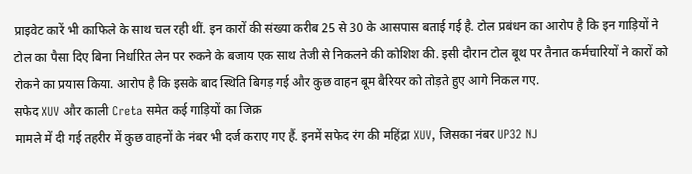प्राइवेट कारें भी काफिले के साथ चल रही थीं. इन कारों की संख्या करीब 25 से 30 के आसपास बताई गई है. टोल प्रबंधन का आरोप है कि इन गाड़ियों ने टोल का पैसा दिए बिना निर्धारित लेन पर रुकने के बजाय एक साथ तेजी से निकलने की कोशिश की. इसी दौरान टोल बूथ पर तैनात कर्मचारियों ने कारों को रोकने का प्रयास किया. आरोप है कि इसके बाद स्थिति बिगड़ गई और कुछ वाहन बूम बैरियर को तोड़ते हुए आगे निकल गए.
सफेद XUV और काली Creta समेत कई गाड़ियों का जिक्र
मामले में दी गई तहरीर में कुछ वाहनों के नंबर भी दर्ज कराए गए हैं. इनमें सफेद रंग की महिंद्रा XUV, जिसका नंबर UP32 NJ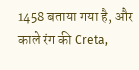1458 बताया गया है, और काले रंग की Creta,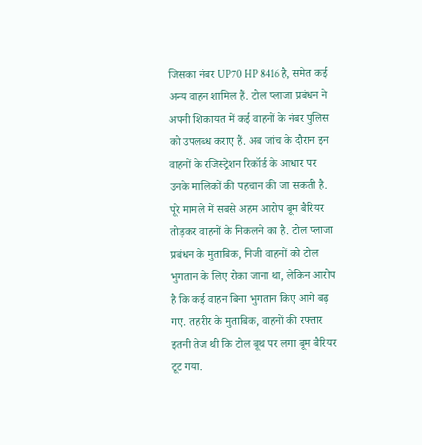जिसका नंबर UP70 HP 8416 है, समेत कई अन्य वाहन शामिल हैं. टोल प्लाजा प्रबंधन ने अपनी शिकायत में कई वाहनों के नंबर पुलिस को उपलब्ध कराए हैं. अब जांच के दौरान इन वाहनों के रजिस्ट्रेशन रिकॉर्ड के आधार पर उनके मालिकों की पहचान की जा सकती है. पूरे मामले में सबसे अहम आरोप बूम बैरियर तोड़कर वाहनों के निकलने का है. टोल प्लाजा प्रबंधन के मुताबिक, निजी वाहनों को टोल भुगतान के लिए रोका जाना था, लेकिन आरोप है कि कई वाहन बिना भुगतान किए आगे बढ़ गए. तहरीर के मुताबिक, वाहनों की रफ्तार इतनी तेज थी कि टोल बूथ पर लगा बूम बैरियर टूट गया.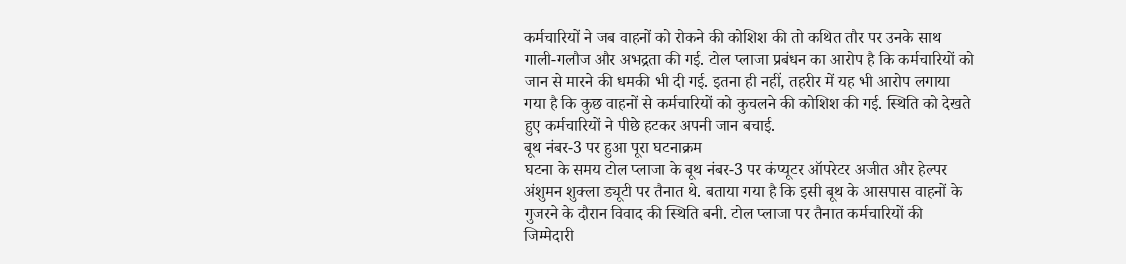कर्मचारियों ने जब वाहनों को रोकने की कोशिश की तो कथित तौर पर उनके साथ गाली-गलौज और अभद्रता की गई. टोल प्लाजा प्रबंधन का आरोप है कि कर्मचारियों को जान से मारने की धमकी भी दी गई. इतना ही नहीं, तहरीर में यह भी आरोप लगाया गया है कि कुछ वाहनों से कर्मचारियों को कुचलने की कोशिश की गई. स्थिति को देखते हुए कर्मचारियों ने पीछे हटकर अपनी जान बचाई.
बूथ नंबर-3 पर हुआ पूरा घटनाक्रम
घटना के समय टोल प्लाजा के बूथ नंबर-3 पर कंप्यूटर ऑपरेटर अजीत और हेल्पर अंशुमन शुक्ला ड्यूटी पर तैनात थे. बताया गया है कि इसी बूथ के आसपास वाहनों के गुजरने के दौरान विवाद की स्थिति बनी. टोल प्लाजा पर तैनात कर्मचारियों की जिम्मेदारी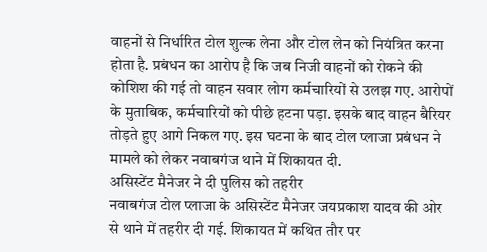वाहनों से निर्धारित टोल शुल्क लेना और टोल लेन को नियंत्रित करना होता है. प्रबंधन का आरोप है कि जब निजी वाहनों को रोकने की कोशिश की गई तो वाहन सवार लोग कर्मचारियों से उलझ गए. आरोपों के मुताबिक, कर्मचारियों को पीछे हटना पड़ा. इसके बाद वाहन बैरियर तोड़ते हुए आगे निकल गए. इस घटना के बाद टोल प्लाजा प्रबंधन ने मामले को लेकर नवाबगंज थाने में शिकायत दी.
असिस्टेंट मैनेजर ने दी पुलिस को तहरीर
नवाबगंज टोल प्लाजा के असिस्टेंट मैनेजर जयप्रकाश यादव की ओर से थाने में तहरीर दी गई. शिकायत में कथित तौर पर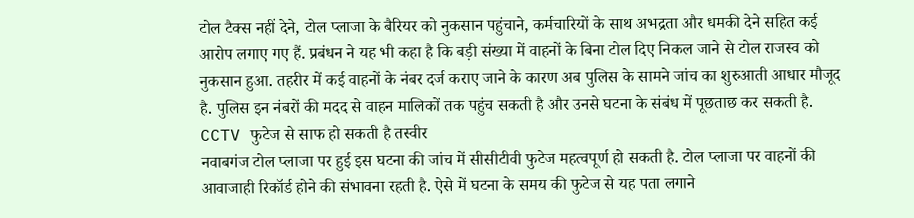टोल टैक्स नहीं देने, टोल प्लाजा के बैरियर को नुकसान पहुंचाने, कर्मचारियों के साथ अभद्रता और धमकी देने सहित कई आरोप लगाए गए हैं. प्रबंधन ने यह भी कहा है कि बड़ी संख्या में वाहनों के बिना टोल दिए निकल जाने से टोल राजस्व को नुकसान हुआ. तहरीर में कई वाहनों के नंबर दर्ज कराए जाने के कारण अब पुलिस के सामने जांच का शुरुआती आधार मौजूद है. पुलिस इन नंबरों की मदद से वाहन मालिकों तक पहुंच सकती है और उनसे घटना के संबंध में पूछताछ कर सकती है.
CCTV फुटेज से साफ हो सकती है तस्वीर
नवाबगंज टोल प्लाजा पर हुई इस घटना की जांच में सीसीटीवी फुटेज महत्वपूर्ण हो सकती है. टोल प्लाजा पर वाहनों की आवाजाही रिकॉर्ड होने की संभावना रहती है. ऐसे में घटना के समय की फुटेज से यह पता लगाने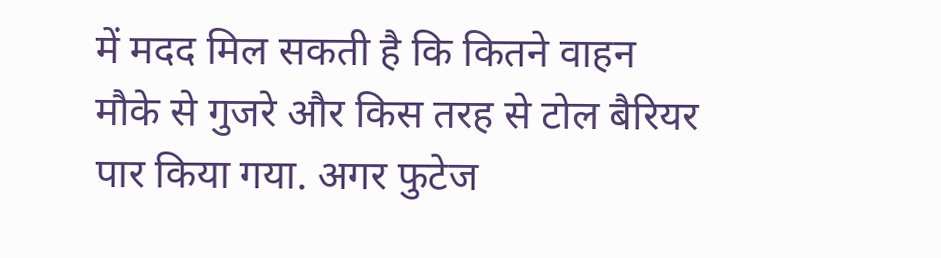में मदद मिल सकती है कि कितने वाहन मौके से गुजरे और किस तरह से टोल बैरियर पार किया गया. अगर फुटेज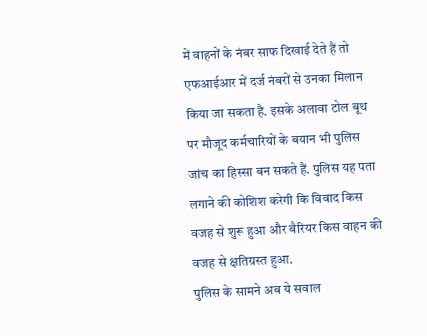में वाहनों के नंबर साफ दिखाई देते हैं तो एफआईआर में दर्ज नंबरों से उनका मिलान किया जा सकता है. इसके अलावा टोल बूथ पर मौजूद कर्मचारियों के बयान भी पुलिस जांच का हिस्सा बन सकते हैं. पुलिस यह पता लगाने की कोशिश करेगी कि विवाद किस वजह से शुरू हुआ और बैरियर किस वाहन की वजह से क्षतिग्रस्त हुआ.
पुलिस के सामने अब ये सवाल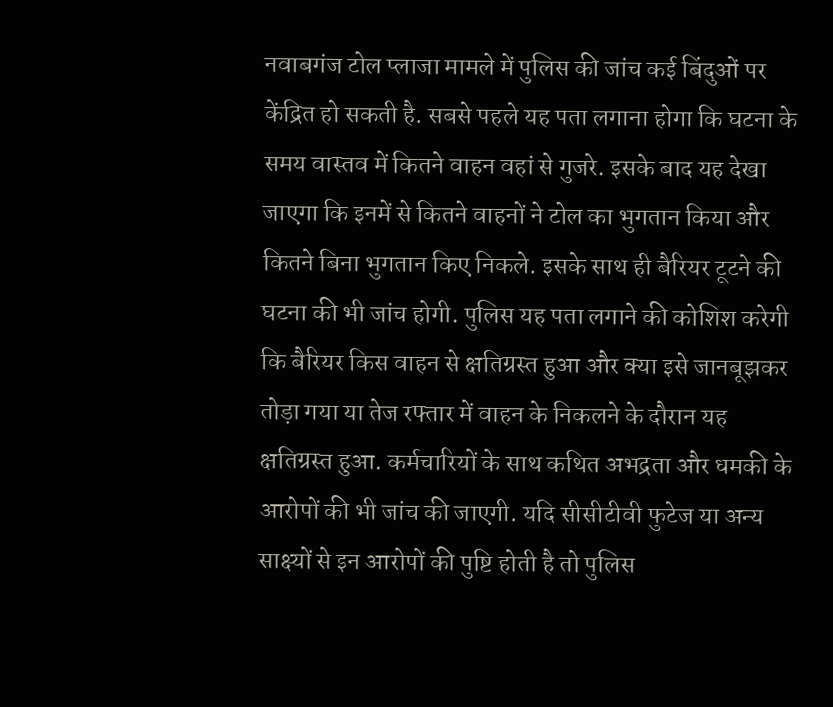नवाबगंज टोल प्लाजा मामले में पुलिस की जांच कई बिंदुओं पर केंद्रित हो सकती है. सबसे पहले यह पता लगाना होगा कि घटना के समय वास्तव में कितने वाहन वहां से गुजरे. इसके बाद यह देखा जाएगा कि इनमें से कितने वाहनों ने टोल का भुगतान किया और कितने बिना भुगतान किए निकले. इसके साथ ही बैरियर टूटने की घटना की भी जांच होगी. पुलिस यह पता लगाने की कोशिश करेगी कि बैरियर किस वाहन से क्षतिग्रस्त हुआ और क्या इसे जानबूझकर तोड़ा गया या तेज रफ्तार में वाहन के निकलने के दौरान यह क्षतिग्रस्त हुआ. कर्मचारियों के साथ कथित अभद्रता और धमकी के आरोपों की भी जांच की जाएगी. यदि सीसीटीवी फुटेज या अन्य साक्ष्यों से इन आरोपों की पुष्टि होती है तो पुलिस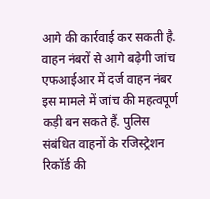आगे की कार्रवाई कर सकती है.
वाहन नंबरों से आगे बढ़ेगी जांच
एफआईआर में दर्ज वाहन नंबर इस मामले में जांच की महत्वपूर्ण कड़ी बन सकते हैं. पुलिस संबंधित वाहनों के रजिस्ट्रेशन रिकॉर्ड की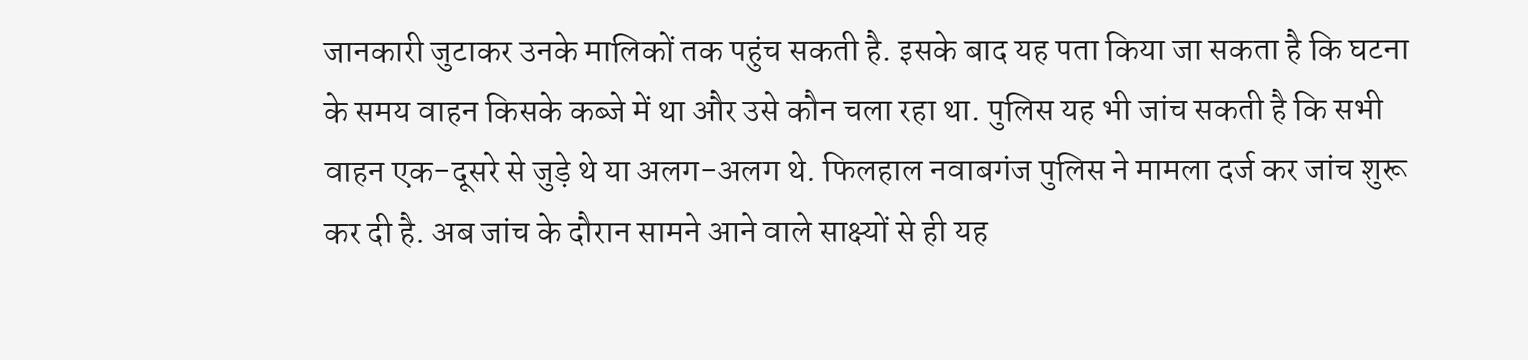जानकारी जुटाकर उनके मालिकों तक पहुंच सकती है. इसके बाद यह पता किया जा सकता है कि घटना के समय वाहन किसके कब्जे में था और उसे कौन चला रहा था. पुलिस यह भी जांच सकती है कि सभी वाहन एक-दूसरे से जुड़े थे या अलग-अलग थे. फिलहाल नवाबगंज पुलिस ने मामला दर्ज कर जांच शुरू कर दी है. अब जांच के दौरान सामने आने वाले साक्ष्यों से ही यह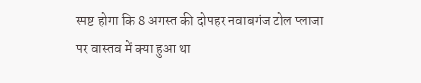स्पष्ट होगा कि 8 अगस्त की दोपहर नवाबगंज टोल प्लाजा पर वास्तव में क्या हुआ था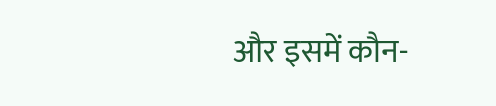और इसमें कौन-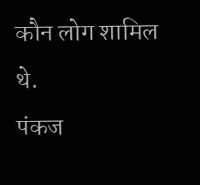कौन लोग शामिल थे.
पंकज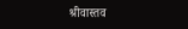श्रीवास्तव